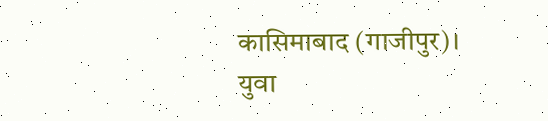कासिमाबाद (गाजीपुर)। युवा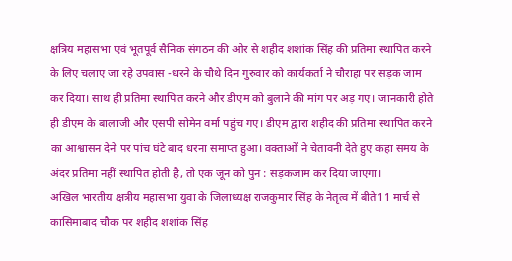क्षत्रिय महासभा एवं भूतपूर्व सैनिक संगठन की ओर से शहीद शशांक सिंह की प्रतिमा स्थापित करने के लिए चलाए जा रहे उपवास -धरने के चौथे दिन गुरुवार को कार्यकर्ता ने चौराहा पर सड़क जाम कर दिया। साथ ही प्रतिमा स्थापित करने और डीएम को बुलाने की मांग पर अड़ गए। जानकारी होते ही डीएम के बालाजी और एसपी सोमेन वर्मा पहुंच गए। डीएम द्वारा शहीद की प्रतिमा स्थापित करने का आश्वासन देने पर पांच घंटे बाद धरना समाप्त हुआ। वक्ताओं ने चेतावनी देते हुए कहा समय के अंदर प्रतिमा नहीं स्थापित होती है, तो एक जून को पुन : सड़कजाम कर दिया जाएगा।
अखिल भारतीय क्षत्रीय महासभा युवा के जिलाध्यक्ष राजकुमार सिंह के नेतृत्व में बीते11 मार्च से कासिमाबाद चौक पर शहीद शशांक सिंह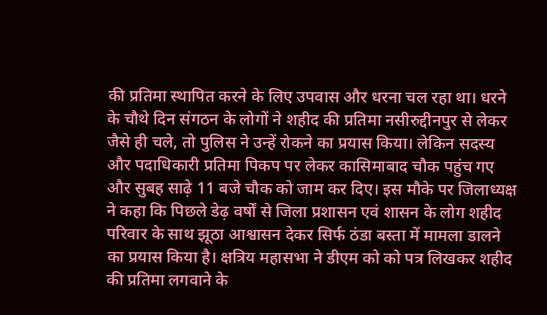की प्रतिमा स्थापित करने के लिए उपवास और धरना चल रहा था। धरने के चौथे दिन संगठन के लोगों ने शहीद की प्रतिमा नसीरुद्दीनपुर से लेकर जैसे ही चले, तो पुलिस ने उन्हें रोकने का प्रयास किया। लेकिन सदस्य और पदाधिकारी प्रतिमा पिकप पर लेकर कासिमाबाद चौक पहुंच गए और सुबह साढ़े 11 बजे चौक को जाम कर दिए। इस मौके पर जिलाध्यक्ष ने कहा कि पिछले डेढ़ वर्षों से जिला प्रशासन एवं शासन के लोग शहीद परिवार के साथ झूठा आश्वासन देकर सिर्फ ठंडा बस्ता में मामला डालने का प्रयास किया है। क्षत्रिय महासभा ने डीएम को को पत्र लिखकर शहीद की प्रतिमा लगवाने के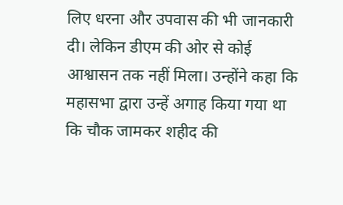लिए धरना और उपवास की भी जानकारी दी। लेकिन डीएम की ओर से कोई आश्वासन तक नहीं मिला। उन्होंने कहा कि महासभा द्वारा उन्हें अगाह किया गया था कि चौक जामकर शहीद की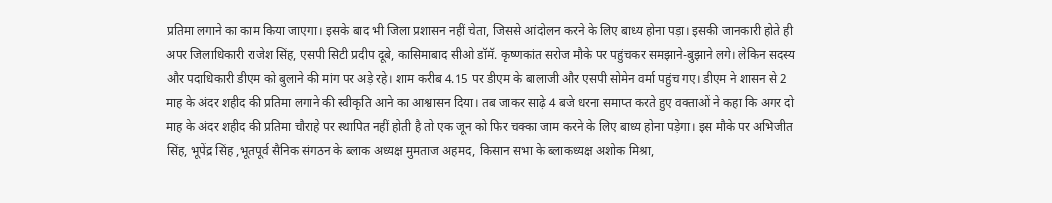प्रतिमा लगाने का काम किया जाएगा। इसके बाद भी जिला प्रशासन नहीं चेता, जिससे आंदोलन करने के लिए बाध्य होना पड़ा। इसकी जानकारी होते ही अपर जिलाधिकारी राजेश सिंह, एसपी सिटी प्रदीप दूबे, कासिमाबाद सीओ डॉमॅ. कृष्णकांत सरोज मौके पर पहुंचकर समझाने-बुझाने लगे। लेकिन सदस्य और पदाधिकारी डीएम को बुलाने की मांग पर अड़े रहे। शाम करीब 4.15 पर डीएम के बालाजी और एसपी सोमेन वर्मा पहुंच गए। डीएम ने शासन से 2 माह के अंदर शहीद की प्रतिमा लगाने की स्वीकृति आने का आश्वासन दिया। तब जाकर साढ़े 4 बजे धरना समाप्त करते हुए वक्ताओं ने कहा कि अगर दो माह के अंदर शहीद की प्रतिमा चौराहे पर स्थापित नहीं होती है तो एक जून को फिर चक्का जाम करने के लिए बाध्य होना पड़ेगा। इस मौके पर अभिजीत सिंह, भूपेंद्र सिंह ,भूतपूर्व सैनिक संगठन के ब्लाक अध्यक्ष मुमताज अहमद, किसान सभा के ब्लाकध्यक्ष अशोक मिश्रा,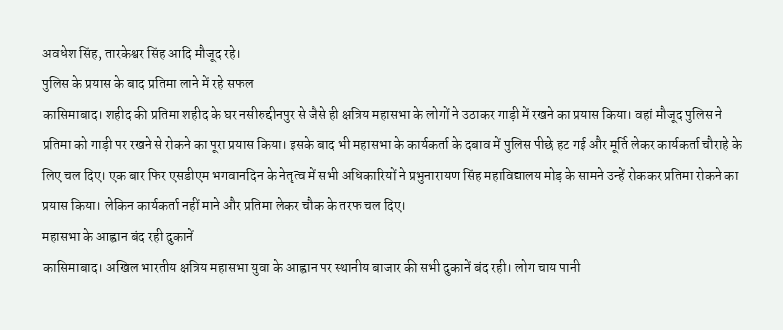अवधेश सिंह, तारकेश्वर सिंह आदि मौजूद रहे।
पुलिस के प्रयास के बाद प्रतिमा लाने में रहे सफल
कासिमाबाद। शहीद की प्रतिमा शहीद के घर नसीरुद्दीनपुर से जैसे ही क्षत्रिय महासभा के लोगों ने उठाकर गाड़ी में रखने का प्रयास किया। वहां मौजूद पुलिस ने प्रतिमा को गाड़ी पर रखने से रोकने का पूरा प्रयास किया। इसके बाद भी महासभा के कार्यकर्ता के दबाव में पुलिस पीछे हट गई और मूर्ति लेकर कार्यकर्ता चौराहे के लिए चल दिए। एक बार फिर एसडीएम भगवानदिन के नेतृत्व में सभी अधिकारियों ने प्रभुनारायण सिंह महाविद्यालय मोड़ के सामने उन्हें रोककर प्रतिमा रोकने का प्रयास किया। लेकिन कार्यकर्ता नहीं माने और प्रतिमा लेकर चौक के तरफ चल दिए।
महासभा के आह्वान बंद रही दुकानें
कासिमाबाद। अखिल भारतीय क्षत्रिय महासभा युवा के आह्वान पर स्थानीय बाजार की सभी दुकानें बंद रही। लोग चाय पानी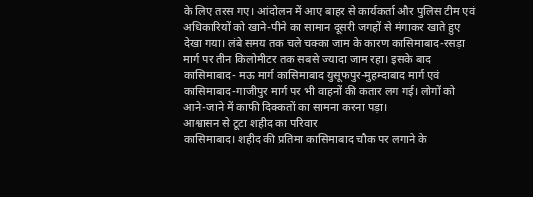के लिए तरस गए। आंदोलन में आए बाहर से कार्यकर्ता और पुलिस टीम एवं अधिकारियों को खाने-पीने का सामान दूसरी जगहों से मंगाकर खाते हुए देखा गया। लंबे समय तक चले चक्का जाम के कारण कासिमाबाद-रसड़ा मार्ग पर तीन किलोमीटर तक सबसे ज्यादा जाम रहा। इसके बाद कासिमाबाद- मऊ मार्ग कासिमाबाद युसूफपुर-मुहम्दाबाद मार्ग एवं कासिमाबाद-गाजीपुर मार्ग पर भी वाहनों की कतार लग गई। लोगों को आने-जाने में काफी दिक्कतों का सामना करना पड़ा।
आश्वासन से टूटा शहीद का परिवार
कासिमाबाद। शहीद की प्रतिमा कासिमाबाद चौक पर लगाने के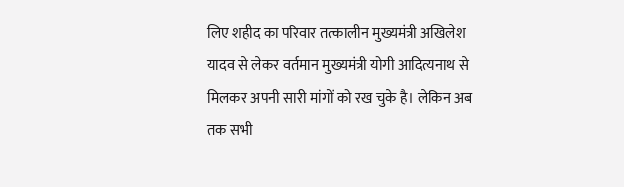लिए शहीद का परिवार तत्कालीन मुख्यमंत्री अखिलेश यादव से लेकर वर्तमान मुख्यमंत्री योगी आदित्यनाथ से मिलकर अपनी सारी मांगों को रख चुके है। लेकिन अब तक सभी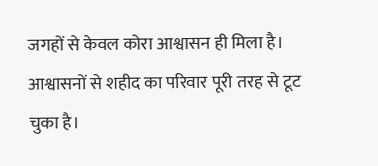जगहों से केवल कोरा आश्वासन ही मिला है। आश्वासनों से शहीद का परिवार पूरी तरह से टूट चुका है।